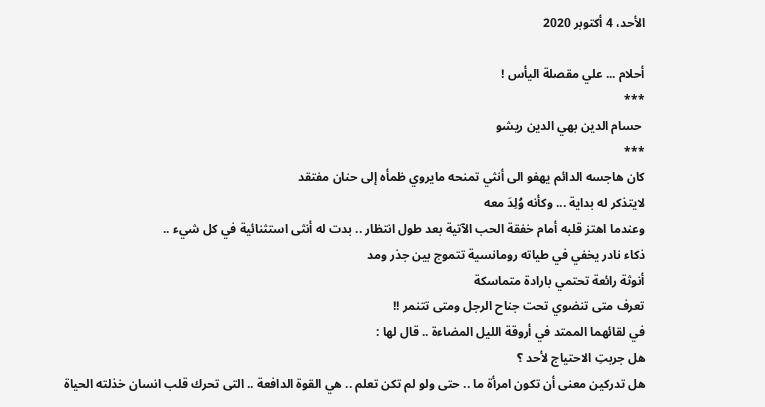الأحد، 4 أكتوبر 2020

أحلام ... علي مقصلة اليأس !
***
 حسام الدين بهي الدين ريشو
***
كان هاجسه الدائم يهفو الى أنثي تمنحه مايروي ظمأه إلى حنان مفتقد
لايتذكر له بداية ... وكأنه وُلِدَ معه
وعندما اهتز قلبه أمام خفقة الحب الآتية بعد طول انتظار .. بدت له أنثى استثنائية في كل شيء ..
ذكاء نادر يخفي في طياته رومانسية تتموج بين جذر ومد
أنوثة رائعة تحتمي بارادة متماسكة
تعرف متى تنضوي تحت جناح الرجل ومتى تتنمر !!
في لقائهما الممتد في أروقة الليل المضاءة .. قال لها :
هل جربتِ الاحتياج لأحد ؟
هل تدركين معنى أن تكون امرأة ما .. حتى ولو لم تكن تعلم .. هي القوة الدافعة .. التى تحرك قلب انسان خذلته الحياة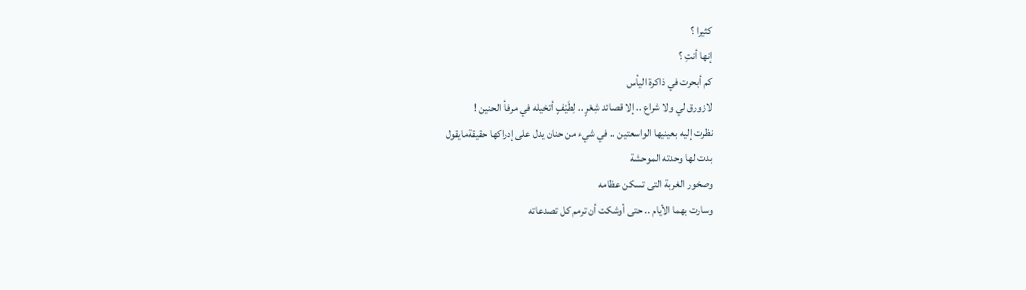كثيرا ؟
إنها أنتِ ؟
كم أبحرت في ذاكرة اليأس
لازورق لي ولا شراع .. إلا قصائد شِعْرٍ .. لِطَيْفٍ أتخيله في مرفأ الحنين !
نظرت إليه بعينيها الواسعتين .. في شيء من حنان يدل على إدراكها حقيقةمايقول
بدت لها وحدته الموحشة
وصخور الغربة التى تسكن عظامه
وسارت بهما الأيام .. حتى أوشكت أن ترمم كل تصدعاته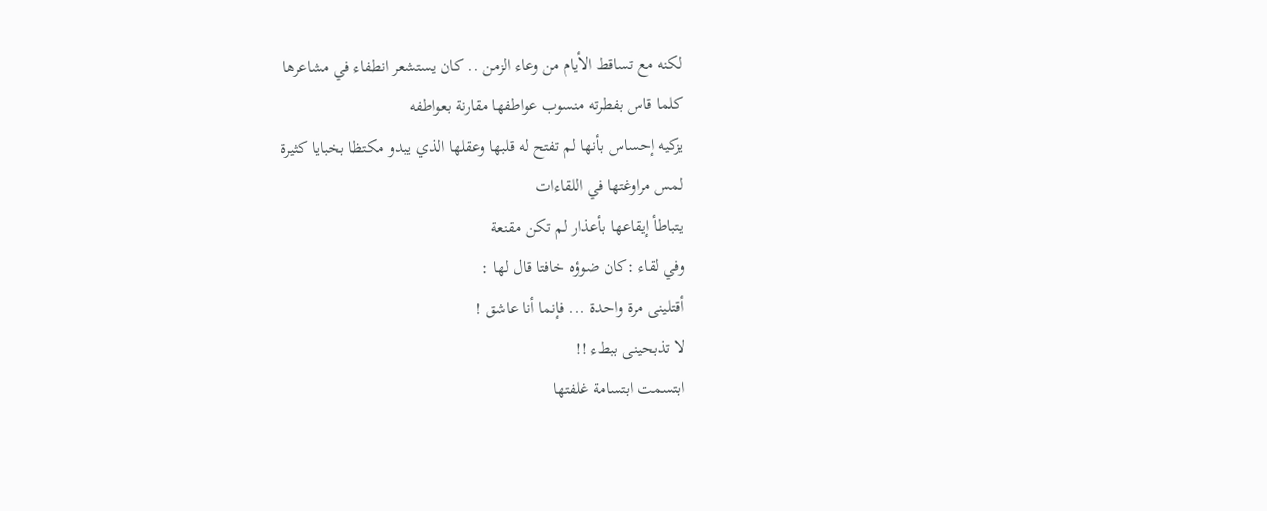لكنه مع تساقط الأيام من وعاء الزمن .. كان يستشعر انطفاء في مشاعرها
كلما قاس بفطرته منسوب عواطفها مقارنة بعواطفه
يزكيه إحساس بأنها لم تفتح له قلبها وعقلها الذي يبدو مكتظا بخبايا كثيرة
لمس مراوغتها في اللقاءات
يتباطأ إيقاعها بأعذار لم تكن مقنعة
وفي لقاء :كان ضوؤه خافتا قال لها :
أقتلينى مرة واحدة ... فإنما أنا عاشق !
لا تذبحينى ببطء !!
ابتسمت ابتسامة غلفتها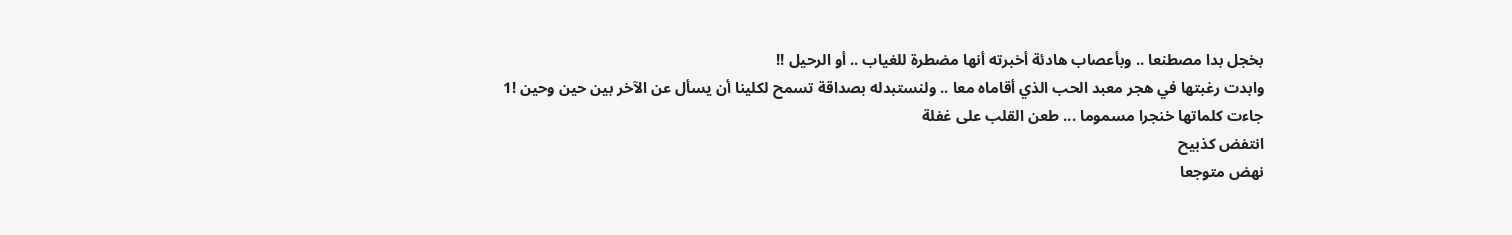بخجل بدا مصطنعا .. وبأعصاب هادئة أخبرته أنها مضطرة للغياب .. أو الرحيل !!
وابدت رغبتها في هجر معبد الحب الذي أقاماه معا .. ولنستبدله بصداقة تسمح لكلينا أن يسأل عن الآخر بين حين وحين !1
جاءت كلماتها خنجرا مسموما ... طعن القلب على غفلة
انتفض كذبيح
نهض متوجعا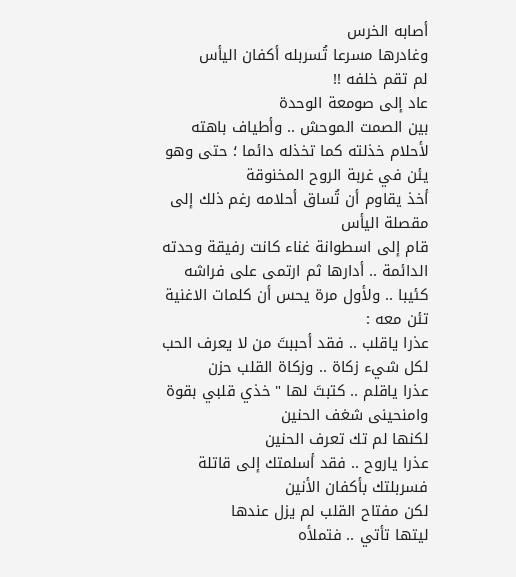أصابه الخرس
وغادرها مسرعا تُسربله أكفان اليأس
لم تقم خلفه !!
عاد إلى صومعة الوحدة
بين الصمت الموحش .. وأطياف باهته لأحلام خذلته كما تخذله دائما ؛ حتى وهو يئن في غربة الروح المخنوقة
أخذ يقاوم أن تُساق أحلامه رغم ذلك إلى مقصلة اليأس
قام إلى اسطوانة غناء كانت رفيقة وحدته الدائمة .. أدارها ثم ارتمى على فراشه كئيبا .. ولأول مرة يحس أن كلمات الاغنية تئن معه :
عذرا ياقلب .. فقد أحببتَ من لا يعرف الحب
لكل شيء زكاة .. وزكاة القلب حزن
عذرا ياقلم .. كتبتَ لها " خذي قلبي بقوة وامنحينى شغف الحنين
لكنها لم تك تعرف الحنين
عذرا ياروح .. فقد أسلمتك إلى قاتلة
فسربلتك بأكفان الأنين
لكن مفتاح القلب لم يزل عندها
ليتها تأتي .. فتملأه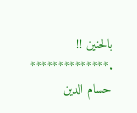بالحنين !!
.**************
حسام الدين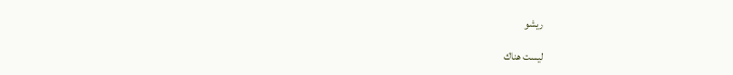ريشو

ليست هناك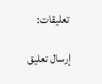تعليقات:

إرسال تعليق